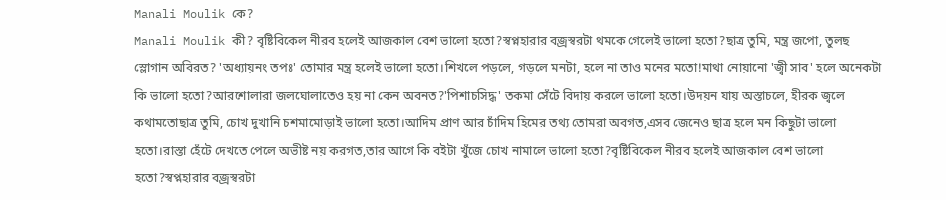Manali Moulik কে?
Manali Moulik কী? বৃষ্টিবিকেল নীরব হলেই আজকাল বেশ ভালো হতো?স্বপ্নহারার বজ্রস্বরটা থমকে গেলেই ভালো হতো?ছাত্র তুমি, মন্ত্র জপো, তুলছ স্লোগান অবিরত? 'অধ্যায়নং তপঃ' তোমার মন্ত্র হলেই ভালো হতো।শিখলে পড়লে, গড়লে মনটা, হলে না তাও মনের মতো!মাথা নোয়ানো 'জ্বী সাব' হলে অনেকটা কি ভালো হতো?আরশোলারা জলঘোলাতেও হয় না কেন অবনত?'পিশাচসিদ্ধ' তকমা সেঁটে বিদায় করলে ভালো হতো।উদয়ন যায় অস্তাচলে, হীরক জ্বলে কথামতোছাত্র তুমি, চোখ দুখানি চশমামোড়াই ভালো হতো।আদিম প্রাণ আর চাঁদিম হিমের তথ্য তোমরা অবগত,এসব জেনেও ছাত্র হলে মন কিছুটা ভালো হতো।রাস্তা হেঁটে দেখতে পেলে অভীষ্ট নয় করগত,তার আগে কি বইটা খুঁজে চোখ নামালে ভালো হতো?বৃষ্টিবিকেল নীরব হলেই আজকাল বেশ ভালো হতো?স্বপ্নহারার বজ্রস্বরটা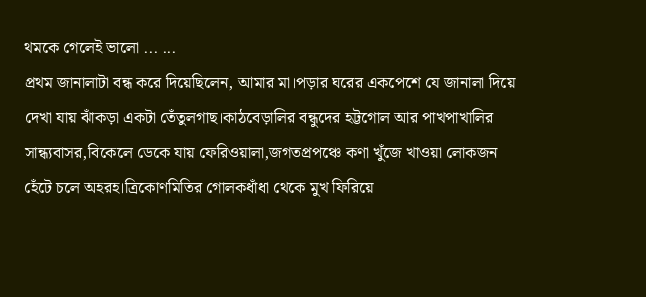থমকে গেলেই ভালো ... ...
প্রথম জানালাটা বন্ধ করে দিয়েছিলেন, আমার মা।পড়ার ঘরের একপেশে যে জানালা দিয়ে দেখা যায় ঝাঁকড়া একটা তেঁতুলগাছ।কাঠবেড়ালির বন্ধুদের হট্টগোল আর পাখপাখালির সান্ধ্যবাসর,বিকেলে ডেকে যায় ফেরিওয়ালা,জগতপ্রপঞ্চে কণা খুঁজে খাওয়া লোকজন হেঁটে চলে অহরহ।ত্রিকোণমিতির গোলকধাঁধা থেকে মুখ ফিরিয়ে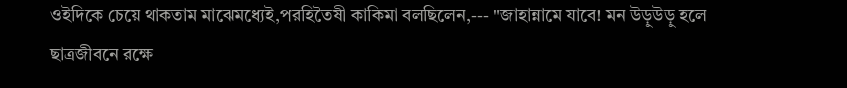ওইদিকে চেয়ে থাকতাম মাঝেমধ্যেই,পরহিতৈষী কাকিমা বলছিলেন,--- "জাহান্নামে যাবে! মন উড়ুউড়ু হলে ছাত্রজীবনে রক্ষে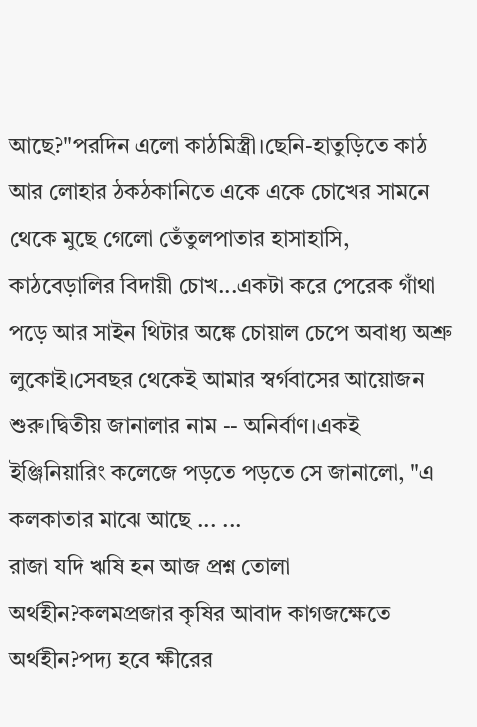আছে?"পরদিন এলো কাঠমিস্ত্রী।ছেনি-হাতুড়িতে কাঠ আর লোহার ঠকঠকানিতে একে একে চোখের সামনে থেকে মুছে গেলো তেঁতুলপাতার হাসাহাসি, কাঠবেড়ালির বিদায়ী চোখ...একটা করে পেরেক গাঁথা পড়ে আর সাইন থিটার অঙ্কে চোয়াল চেপে অবাধ্য অশ্রু লুকোই।সেবছর থেকেই আমার স্বর্গবাসের আয়োজন শুরু।দ্বিতীয় জানালার নাম -- অনির্বাণ।একই ইঞ্জিনিয়ারিং কলেজে পড়তে পড়তে সে জানালো, "এ কলকাতার মাঝে আছে ... ...
রাজা যদি ঋষি হন আজ প্রশ্ন তোলা অর্থহীন?কলমপ্রজার কৃষির আবাদ কাগজক্ষেতে অর্থহীন?পদ্য হবে ক্ষীরের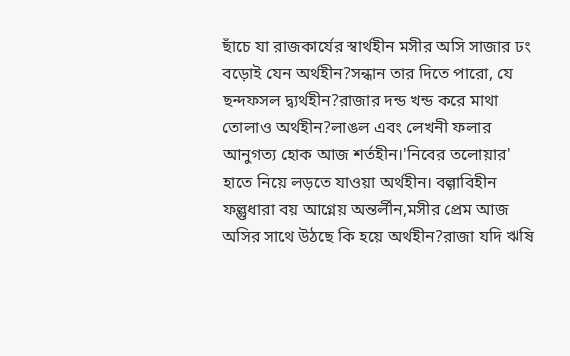ছাঁচে যা রাজকার্যের স্বার্থহীন মসীর অসি সাজার ঢং বড়োই যেন অর্থহীন?সন্ধান তার দিতে পারো, যে ছন্দফসল দ্ব্যর্থহীন?রাজার দন্ড খন্ড করে মাথা তোলাও অর্থহীন?লাঙল এবং লেখনী ফলার আনুগত্য হোক আজ শর্তহীন।'নিবের তলোয়ার' হাতে নিয়ে লড়তে যাওয়া অর্থহীন। বল্গাবিহীন ফল্গুধারা বয় আগ্নেয় অন্তর্লীন,মসীর প্রেম আজ অসির সাথে উঠছে কি হয়ে অর্থহীন?রাজা যদি ঋষি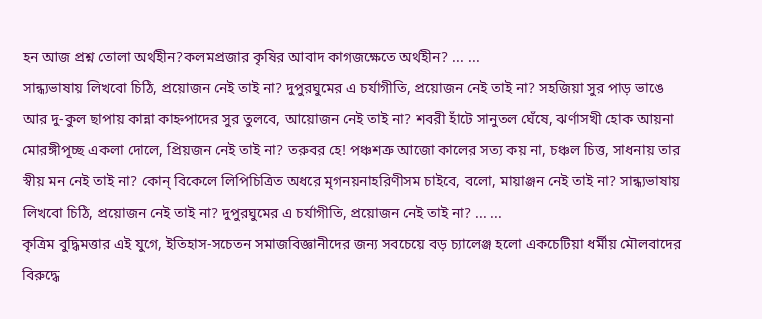হন আজ প্রশ্ন তোলা অর্থহীন?কলমপ্রজার কৃষির আবাদ কাগজক্ষেতে অর্থহীন? ... ...
সান্ধ্যভাষায় লিখবো চিঠি, প্রয়োজন নেই তাই না? দুপুরঘুমের এ চর্যাগীতি, প্রয়োজন নেই তাই না? সহজিয়া সুর পাড় ভাঙে আর দু-কুল ছাপায় কান্না কাহ্নপাদের সুর তুলবে, আয়োজন নেই তাই না? শবরী হাঁটে সানুতল ঘেঁষে, ঝর্ণাসখী হোক আয়না মোরঙ্গীপূচ্ছ একলা দোলে, প্রিয়জন নেই তাই না? তরুবর হে! পঞ্চশত্রু আজো কালের সত্য কয় না, চঞ্চল চিত্ত, সাধনায় তার স্বীয় মন নেই তাই না? কোন্ বিকেলে লিপিচিত্রিত অধরে মৃগনয়নাহরিণীসম চাইবে, বলো, মায়াঞ্জন নেই তাই না? সান্ধ্যভাষায় লিখবো চিঠি, প্রয়োজন নেই তাই না? দুপুরঘুমের এ চর্যাগীতি, প্রয়োজন নেই তাই না? ... ...
কৃত্রিম বুদ্ধিমত্তার এই যুগে, ইতিহাস-সচেতন সমাজবিজ্ঞানীদের জন্য সবচেয়ে বড় চ্যালেঞ্জ হলো একচেটিয়া ধর্মীয় মৌলবাদের বিরুদ্ধে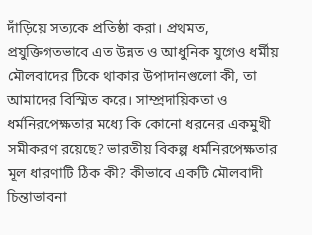দাঁড়িয়ে সত্যকে প্রতিষ্ঠা করা। প্রথমত, প্রযুক্তিগতভাবে এত উন্নত ও আধুনিক যুগেও ধর্মীয় মৌলবাদের টিকে থাকার উপাদানগুলো কী, তা আমাদের বিস্মিত করে। সাম্প্রদায়িকতা ও ধর্মনিরপেক্ষতার মধ্যে কি কোনো ধরনের একমুখী সমীকরণ রয়েছে? ভারতীয় বিকল্প ধর্মনিরপেক্ষতার মূল ধারণাটি ঠিক কী? কীভাবে একটি মৌলবাদী চিন্তাভাবনা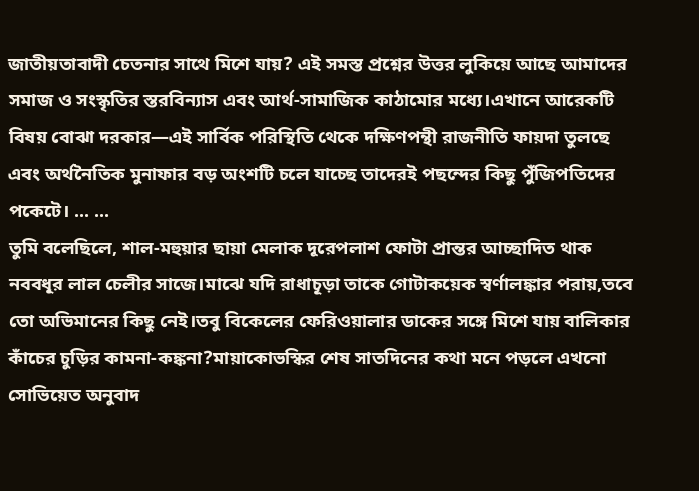জাতীয়তাবাদী চেতনার সাথে মিশে যায়? এই সমস্ত প্রশ্নের উত্তর লুকিয়ে আছে আমাদের সমাজ ও সংস্কৃতির স্তরবিন্যাস এবং আর্থ-সামাজিক কাঠামোর মধ্যে।এখানে আরেকটি বিষয় বোঝা দরকার—এই সার্বিক পরিস্থিতি থেকে দক্ষিণপন্থী রাজনীতি ফায়দা তুলছে এবং অর্থনৈতিক মুনাফার বড় অংশটি চলে যাচ্ছে তাদেরই পছন্দের কিছু পুঁজিপতিদের পকেটে। ... ...
তুমি বলেছিলে, শাল-মহুয়ার ছায়া মেলাক দূরেপলাশ ফোটা প্রান্তর আচ্ছাদিত থাক নববধূর লাল চেলীর সাজে।মাঝে যদি রাধাচূড়া তাকে গোটাকয়েক স্বর্ণালঙ্কার পরায়,তবে তো অভিমানের কিছু নেই।তবু বিকেলের ফেরিওয়ালার ডাকের সঙ্গে মিশে যায় বালিকার কাঁচের চুড়ির কামনা-কঙ্কনা?মায়াকোভস্কির শেষ সাতদিনের কথা মনে পড়লে এখনো সোভিয়েত অনুবাদ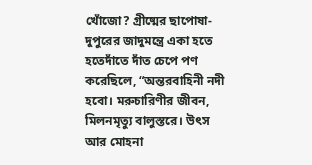খোঁজো? গ্রীষ্মের ছাপোষা-দুপুরের জাদুমন্ত্রে একা হতে হতেদাঁতে দাঁত চেপে পণ করেছিলে, “অন্তরবাহিনী নদী হবো। মরুচারিণীর জীবন, মিলনমৃত্যু বালুস্তরে। উৎস আর মোহনা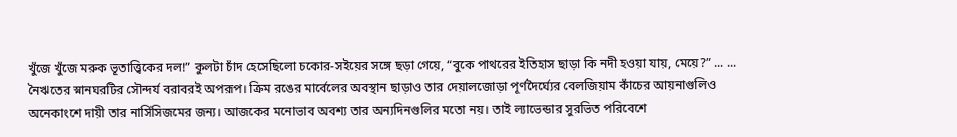খুঁজে খুঁজে মরুক ভূতাত্ত্বিকের দল!” কুলটা চাঁদ হেসেছিলো চকোর-সইয়ের সঙ্গে ছড়া গেয়ে, “বুকে পাথরের ইতিহাস ছাড়া কি নদী হওয়া যায়, মেয়ে?” ... ...
নৈঋতের স্নানঘরটির সৌন্দর্য বরাবরই অপরূপ। ক্রিম রঙের মার্বেলের অবস্থান ছাড়াও তার দেয়ালজোড়া পূর্ণদৈর্ঘ্যের বেলজিয়াম কাঁচের আয়নাগুলিও অনেকাংশে দায়ী তার নার্সিসিজমের জন্য। আজকের মনোভাব অবশ্য তার অন্যদিনগুলির মতো নয়। তাই ল্যাভেন্ডার সুরভিত পরিবেশে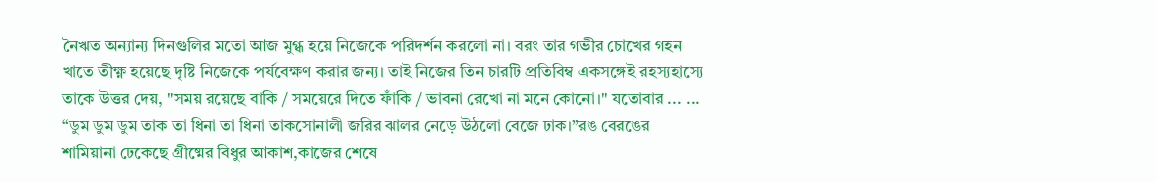নৈঋত অন্যান্য দিনগুলির মতো আজ মুগ্ধ হয়ে নিজেকে পরিদর্শন করলো না। বরং তার গভীর চোখের গহন খাতে তীক্ষ্ণ হয়েছে দৃষ্টি নিজেকে পর্যবেক্ষণ করার জন্য। তাই নিজের তিন চারটি প্রতিবিম্ব একসঙ্গেই রহস্যহাস্যে তাকে উত্তর দেয়, "সময় রয়েছে বাকি / সময়েরে দিতে ফাঁকি / ভাবনা রেখো না মনে কোনো।" যতোবার ... ...
“ডুম ডুম ডুম তাক তা ধিনা তা ধিনা তাকসোনালী জরির ঝালর নেড়ে উঠলো বেজে ঢাক।”রঙ বেরঙের শামিয়ানা ঢেকেছে গ্রীষ্মের বিধুর আকাশ,কাজের শেষে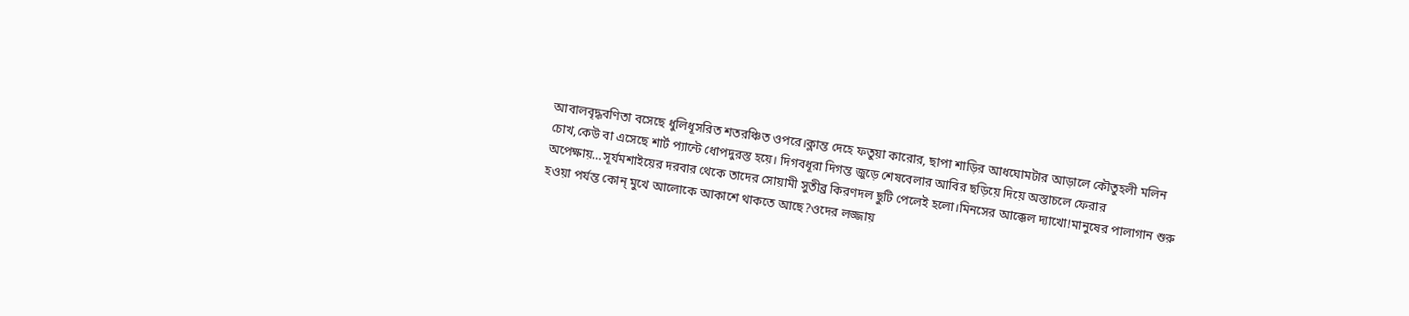আবালবৃদ্ধবণিতা বসেছে ধুলিধূসরিত শতরঞ্চিত ওপরে।ক্লান্ত দেহে ফতুয়া কারোর, ছাপা শাড়ির আধঘোমটার আড়ালে কৌতুহলী মলিন চোখ,কেউ বা এসেছে শার্ট প্যান্টে ধোপদুরস্ত হয়ে। দিগবধূরা দিগন্ত জুড়ে শেষবেলার আবির ছড়িয়ে দিয়ে অস্তাচলে ফেরার অপেক্ষায়…সূর্যমশাইয়ের দরবার থেকে তাদের সোয়ামী সুতীব্র কিরণদল ছুটি পেলেই হলো।মিনসের আক্কেল দ্যাখো!মানুষের পালাগান শুরু হওয়া পর্যন্ত কোন্ মুখে আলোকে আকাশে থাকতে আছে?ওদের লজ্জায়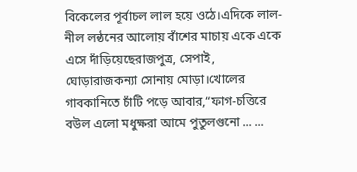বিকেলের পূর্বাচল লাল হয়ে ওঠে।এদিকে লাল-নীল লন্ঠনের আলোয় বাঁশের মাচায় একে একে এসে দাঁড়িয়েছেরাজপুত্র, সেপাই, ঘোড়ারাজকন্যা সোনায় মোড়া।খোলের গাবকানিতে চাঁটি পড়ে আবার,“ফাগ-চত্তিরে বউল এলো মধুক্ষরা আমে পুতুলগুনো ... ...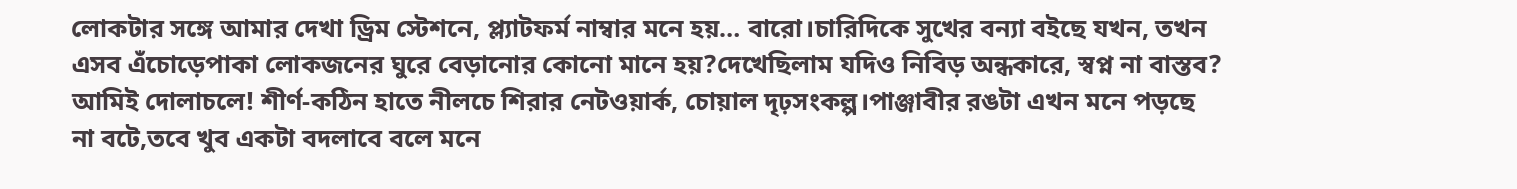লোকটার সঙ্গে আমার দেখা ড্রিম স্টেশনে, প্ল্যাটফর্ম নাম্বার মনে হয়… বারো।চারিদিকে সুখের বন্যা বইছে যখন, তখন এসব এঁচোড়েপাকা লোকজনের ঘুরে বেড়ানোর কোনো মানে হয়?দেখেছিলাম যদিও নিবিড় অন্ধকারে, স্বপ্ন না বাস্তব? আমিই দোলাচলে! শীর্ণ-কঠিন হাতে নীলচে শিরার নেটওয়ার্ক, চোয়াল দৃঢ়সংকল্প।পাঞ্জাবীর রঙটা এখন মনে পড়ছে না বটে,তবে খুব একটা বদলাবে বলে মনে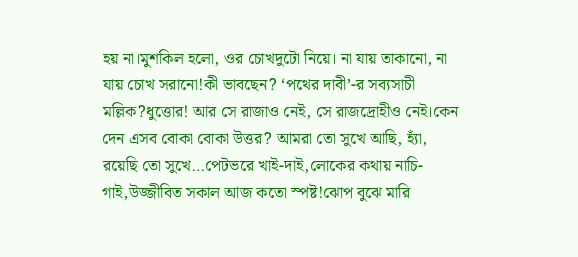হয় না।মুশকিল হলো, ওর চোখদুটো নিয়ে। না যায় তাকানো, না যায় চোখ সরানো!কী ভাবছেন? ‘পথের দাবী’-র সব্যসাচী মল্লিক?ধুত্তোর! আর সে রাজাও নেই, সে রাজদ্রোহীও নেই।কেন দেন এসব বোকা বোকা উত্তর? আমরা তো সুখে আছি, হ্যাঁ, রয়েছি তো সুখে…পেটভরে খাই-দাই,লোকের কথায় নাচি-গাই,উজ্জীবিত সকাল আজ কতো স্পষ্ট!ঝোপ বুঝে মারি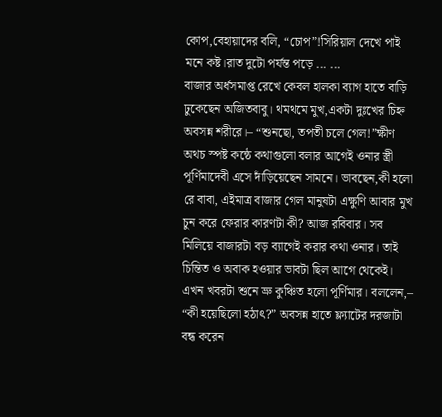কোপ,বেহায়াদের বলি, “চোপ”!সিরিয়াল দেখে পাই মনে কষ্ট।রাত দুটো পর্যন্ত পড়ে ... ...
বাজার অর্ধসমাপ্ত রেখে কেবল হালকা ব্যাগ হাতে বাড়ি ঢুকেছেন অজিতবাবু। থমথমে মুখ,একটা দুঃখের চিহ্ন অবসন্ন শরীরে।– “শুনছো, তপতী চলে গেল!”ক্ষীণ অথচ স্পষ্ট কন্ঠে কথাগুলো বলার আগেই ওনার স্ত্রী পূর্ণিমাদেবী এসে দাঁড়িয়েছেন সামনে। ভাবছেন,কী হলো রে বাবা, এইমাত্র বাজার গেল মানুষটা এক্ষুণি আবার মুখ চুন করে ফেরার কারণটা কী? আজ রবিবার। সব মিলিয়ে বাজারটা বড় ব্যাগেই করার কথা ওনার। তাই চিন্তিত ও অবাক হওয়ার ভাবটা ছিল আগে থেকেই। এখন খবরটা শুনে ভ্রু কুঞ্চিত হলো পূর্ণিমার। বললেন,– “কী হয়েছিলো হঠাৎ?” অবসন্ন হাতে ফ্ল্যাটের দরজাটা বন্ধ করেন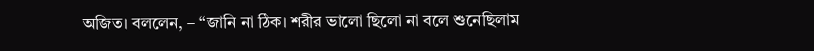অজিত। বললেন, – “জানি না ঠিক। শরীর ভালো ছিলো না বলে শুনেছিলাম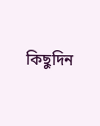কিছুদিন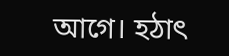আগে। হঠাৎ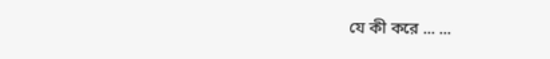যে কী করে ... ...